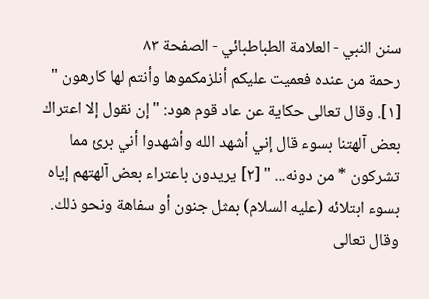سنن النبي - العلامة الطباطبائي - الصفحة ٨٣
رحمة من عنده فعميت عليكم أنلزمكموها وأنتم لها كارهون " [١]. وقال تعالى حكاية عن عاد قوم هود: " إن نقول إلا اعتراك بعض آلهتنا بسوء قال إني أشهد الله وأشهدوا أني برئ مما تشركون * من دونه... " [٢] يريدون باعتراء بعض آلهتهم إياه بسوء ابتلائه (عليه السلام) بمثل جنون أو سفاهة ونحو ذلك. وقال تعالى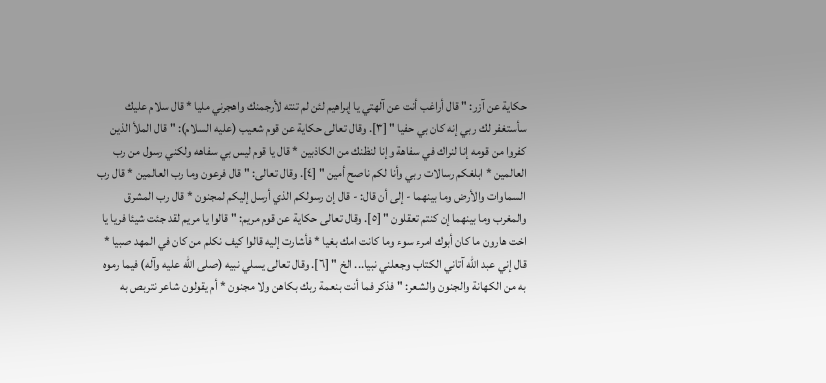حكاية عن آزر: " قال أراغب أنت عن آلهتي يا إبراهيم لئن لم تنته لأرجمنك واهجرني مليا * قال سلام عليك سأستغفر لك ربي إنه كان بي حفيا " [٣]. وقال تعالى حكاية عن قوم شعيب (عليه السلام): " قال الملأ الذين كفروا من قومه إنا لنراك في سفاهة وإنا لنظنك من الكاذبين * قال يا قوم ليس بي سفاهه ولكني رسول من رب العالمين * ابلغكم رسالات ربي وأنا لكم ناصح أمين " [٤]. وقال تعالى: " قال فرعون وما رب العالمين * قال رب السماوات والأرض وما بينهما - إلى أن قال: - قال إن رسولكم الذي أرسل إليكم لمجنون * قال رب المشرق والمغرب وما بينهما إن كنتم تعقلون " [٥]. وقال تعالى حكاية عن قوم مريم: " قالوا يا مريم لقد جئت شيئا فريا يا اخت هارون ما كان أبوك امرء سوء وما كانت امك بغيا * فأشارت إليه قالوا كيف نكلم من كان في المهد صبيا * قال إني عبد الله آتاني الكتاب وجعلني نبيا... الخ " [٦]. وقال تعالى يسلي نبيه (صلى الله عليه وآله) فيما رموه به من الكهانة والجنون والشعر: " فذكر فما أنت بنعمة ربك بكاهن ولا مجنون * أم يقولون شاعر نتربص به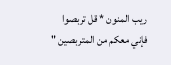ريب المنون * قل تربصوا فإني معكم من المتربصين "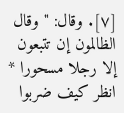[٧]. وقال: " وقال الظالمون إن تتبعون إلا رجلا مسحورا * انظر كيف ضربوا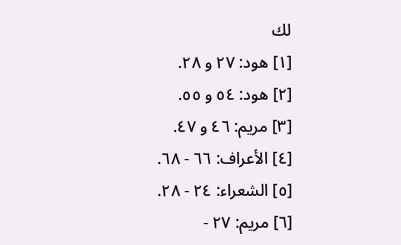لك
[١] هود: ٢٧ و ٢٨.
[٢] هود: ٥٤ و ٥٥.
[٣] مريم: ٤٦ و ٤٧.
[٤] الأعراف: ٦٦ - ٦٨.
[٥] الشعراء: ٢٤ - ٢٨.
[٦] مريم: ٢٧ -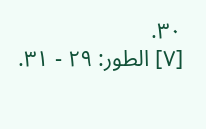٣٠.
[٧] الطور: ٢٩ - ٣١.